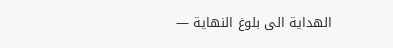الهداية الى بلوغ النهاية —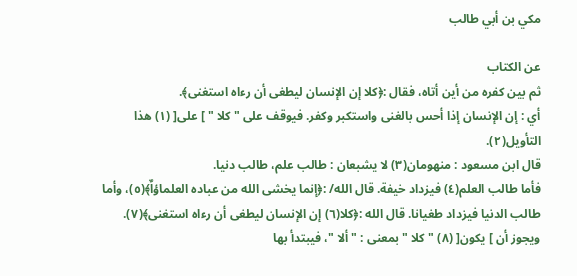مكي بن أبي طالب

عن الكتاب
ثم بين كفره من أين أتاه، فقال :﴿كلا إن الإنسان ليطغى أن رءاه استغنى﴾.
أي : إن الإنسان إذا أحس بالغنى واستكبر وكفر. فيوقف على " كلا " ] على[ (١) هذا التأويل(٢).
قال ابن مسعود : منهومان(٣) لا يشبعان : طالب علم، طالب دنيا.
فأما طالب العلم(٤) فيزداد خيفة. قال الله/ :﴿إنما يخشى الله من عباده العلماؤاٌ﴾(٥)، وأما طالب الدنيا فيزداد طغيانا. قال الله :﴿كلا(٦) إن الإنسان ليطغى أن رءاه استغنى﴾(٧).
ويجوز أن ] يكون[ (٨) " كلا " بمعنى : " ألا "، فيبتدأ بها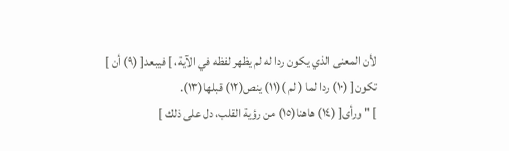لأن المعنى الذي يكون ردا له لم يظهر لفظه في الآية، ] فيبعد[ (٩) أن ] تكون[ (١٠) ردا لما ( لم )(١١) ينص(١٢) قبلها(١٣).
] " ورأى[ (١٤) هاهنا(١٥) من رؤية القلب، دل على ذلك ]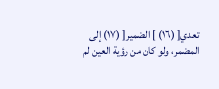تعدي[ (١٦) ] الضمير[ (١٧) إلى المضمر، ولو كان من رؤية العين لم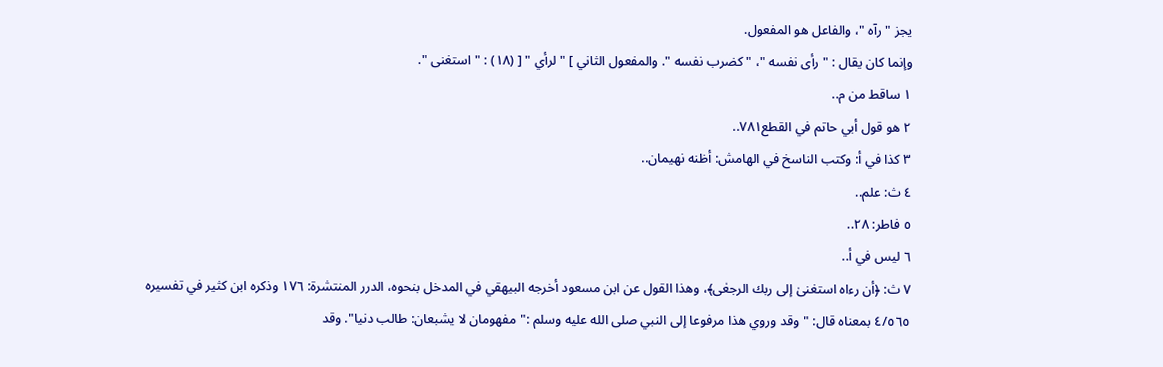يجز " رآه "، والفاعل هو المفعول.
وإنما كان يقال : " رأى نفسه "، " كضرب نفسه ". والمفعول الثاني ] " لرأي " [ (١٨) : " استغنى ".
١ ساقط من م..
٢ هو قول أبي حاتم في القطع٧٨١..
٣ كذا في أ: وكتب الناسخ في الهامش: أظنه نهيمان..
٤ ث: علم..
٥ فاطر: ٢٨..
٦ ليس في أ..
٧ ث: ﴿أن رءاه استغنىٰ إلى ربك الرجعٰى﴾، وهذا القول عن ابن مسعود أخرجه البيهقي في المدخل بنحوه، الدرر المنتشرة: ١٧٦ وذكره ابن كثير في تفسيره ٤/٥٦٥ بمعناه قال: "وقد وروي هذا مرفوعا إلى النبي صلى الله عليه وسلم :"مفهومان لا يشبعان: طالب دنيا". وقد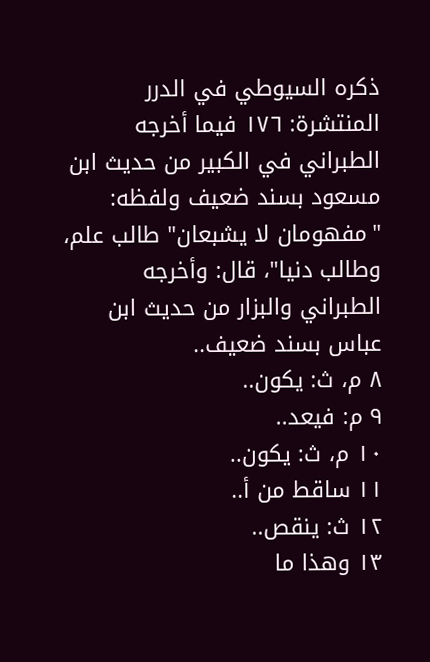ذكره السيوطي في الدرر المنتشرة: ١٧٦ فيما أخرجه الطبراني في الكبير من حديث ابن مسعود بسند ضعيف ولفظه: "مفهومان لا يشبعان" طالب علم، وطالب دنيا"، قال: وأخرجه الطبراني والبزار من حديث ابن عباس بسند ضعيف..
٨ م، ث: يكون..
٩ م: فيعد..
١٠ م، ث: يكون..
١١ ساقط من أ..
١٢ ث: ينقص..
١٣ وهذا ما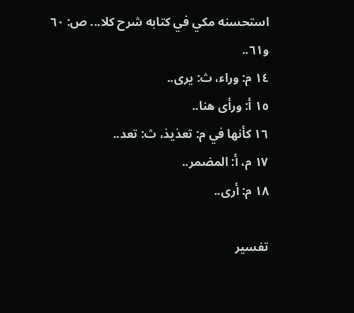استحسنه مكي في كتابه شرح كلا... ص: ٦٠ و٦١..
١٤ م: وراء، ث: يرى..
١٥ أ: ورأى هنا..
١٦ كأنها في م: تعذيذ، ث: تعد..
١٧ م، أ: المضمر..
١٨ م: أرى..

تفسير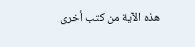هذه الآية من كتب أخرى